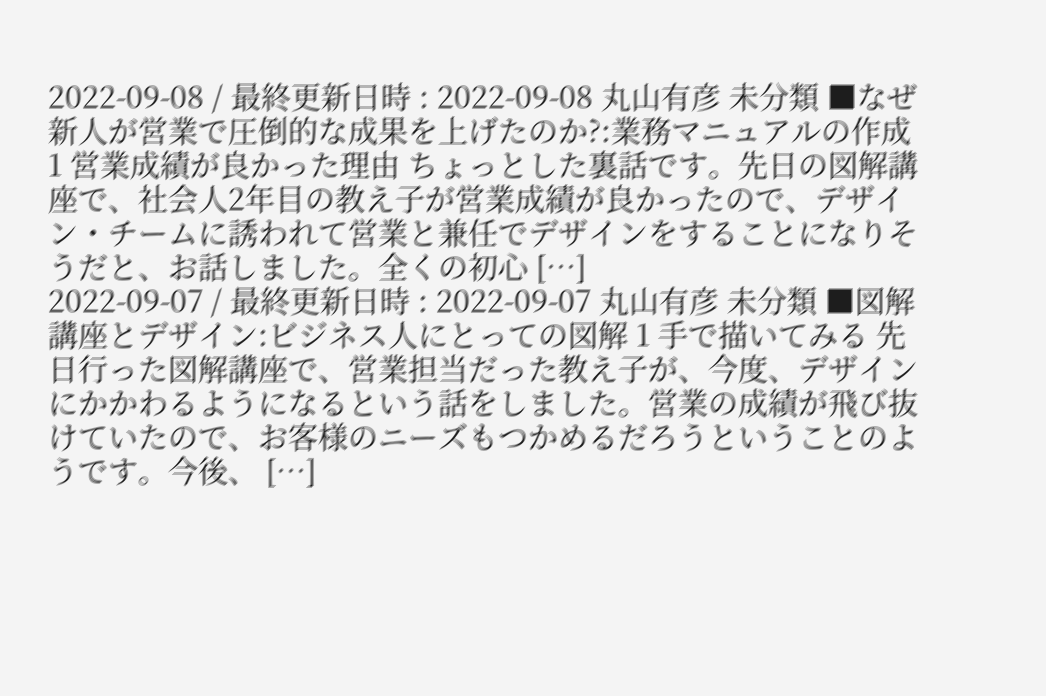2022-09-08 / 最終更新日時 : 2022-09-08 丸山有彦 未分類 ■なぜ新人が営業で圧倒的な成果を上げたのか?:業務マニュアルの作成 1 営業成績が良かった理由 ちょっとした裏話です。先日の図解講座で、社会人2年目の教え子が営業成績が良かったので、デザイン・チームに誘われて営業と兼任でデザインをすることになりそうだと、お話しました。全くの初心 […]
2022-09-07 / 最終更新日時 : 2022-09-07 丸山有彦 未分類 ■図解講座とデザイン:ビジネス人にとっての図解 1 手で描いてみる 先日行った図解講座で、営業担当だった教え子が、今度、デザインにかかわるようになるという話をしました。営業の成績が飛び抜けていたので、お客様のニーズもつかめるだろうということのようです。今後、 […]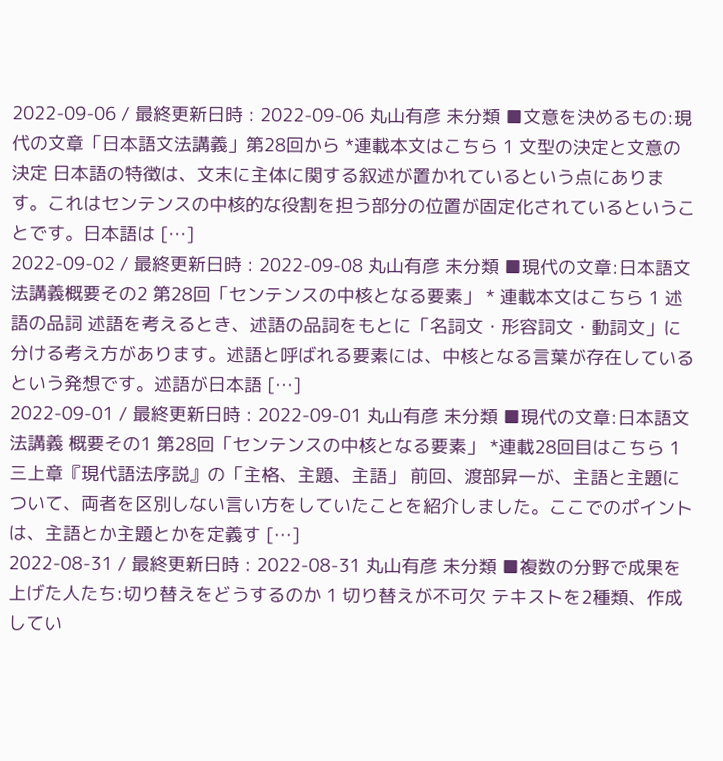2022-09-06 / 最終更新日時 : 2022-09-06 丸山有彦 未分類 ■文意を決めるもの:現代の文章「日本語文法講義」第28回から *連載本文はこちら 1 文型の決定と文意の決定 日本語の特徴は、文末に主体に関する叙述が置かれているという点にあります。これはセンテンスの中核的な役割を担う部分の位置が固定化されているということです。日本語は […]
2022-09-02 / 最終更新日時 : 2022-09-08 丸山有彦 未分類 ■現代の文章:日本語文法講義概要その2 第28回「センテンスの中核となる要素」 * 連載本文はこちら 1 述語の品詞 述語を考えるとき、述語の品詞をもとに「名詞文・形容詞文・動詞文」に分ける考え方があります。述語と呼ばれる要素には、中核となる言葉が存在しているという発想です。述語が日本語 […]
2022-09-01 / 最終更新日時 : 2022-09-01 丸山有彦 未分類 ■現代の文章:日本語文法講義 概要その1 第28回「センテンスの中核となる要素」 *連載28回目はこちら 1 三上章『現代語法序説』の「主格、主題、主語」 前回、渡部昇一が、主語と主題について、両者を区別しない言い方をしていたことを紹介しました。ここでのポイントは、主語とか主題とかを定義す […]
2022-08-31 / 最終更新日時 : 2022-08-31 丸山有彦 未分類 ■複数の分野で成果を上げた人たち:切り替えをどうするのか 1 切り替えが不可欠 テキストを2種類、作成してい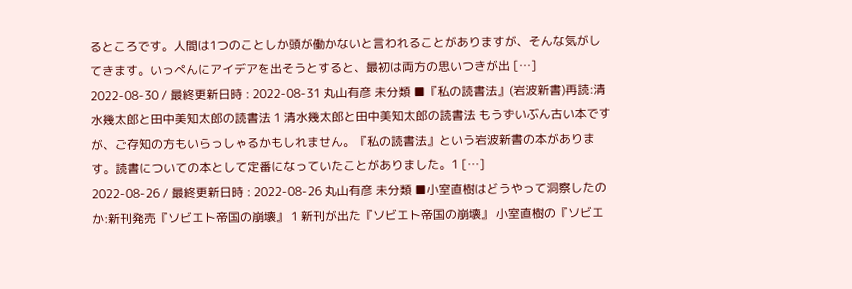るところです。人間は1つのことしか頭が働かないと言われることがありますが、そんな気がしてきます。いっぺんにアイデアを出そうとすると、最初は両方の思いつきが出 […]
2022-08-30 / 最終更新日時 : 2022-08-31 丸山有彦 未分類 ■『私の読書法』(岩波新書)再読:清水幾太郎と田中美知太郎の読書法 1 清水幾太郎と田中美知太郎の読書法 もうずいぶん古い本ですが、ご存知の方もいらっしゃるかもしれません。『私の読書法』という岩波新書の本があります。読書についての本として定番になっていたことがありました。1 […]
2022-08-26 / 最終更新日時 : 2022-08-26 丸山有彦 未分類 ■小室直樹はどうやって洞察したのか:新刊発売『ソビエト帝国の崩壊』 1 新刊が出た『ソビエト帝国の崩壊』 小室直樹の『ソビエ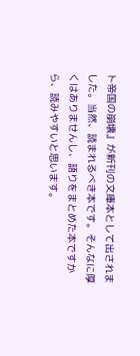ト帝国の崩壊』が新刊の文庫本として出されました。当然、読まれるべき本です。そんなに厚くはありませんし、語りをまとめた本ですから、読みやすいと思います。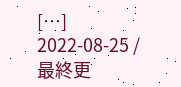[…]
2022-08-25 / 最終更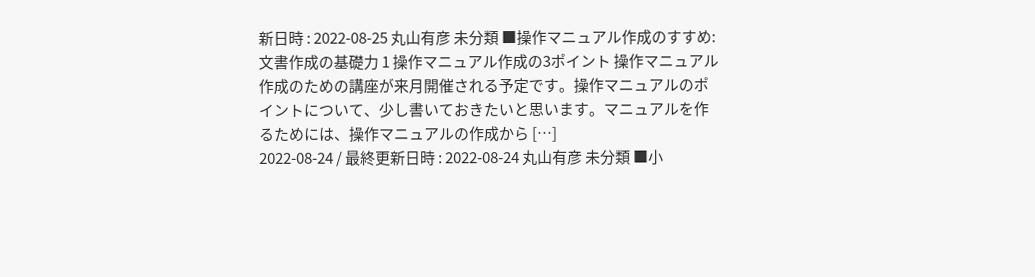新日時 : 2022-08-25 丸山有彦 未分類 ■操作マニュアル作成のすすめ:文書作成の基礎力 1 操作マニュアル作成の3ポイント 操作マニュアル作成のための講座が来月開催される予定です。操作マニュアルのポイントについて、少し書いておきたいと思います。マニュアルを作るためには、操作マニュアルの作成から […]
2022-08-24 / 最終更新日時 : 2022-08-24 丸山有彦 未分類 ■小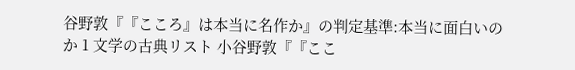谷野敦『『こころ』は本当に名作か』の判定基準:本当に面白いのか 1 文学の古典リスト 小谷野敦『『ここ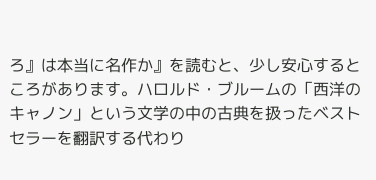ろ』は本当に名作か』を読むと、少し安心するところがあります。ハロルド・ブルームの「西洋のキャノン」という文学の中の古典を扱ったベストセラーを翻訳する代わり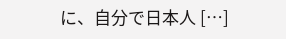に、自分で日本人 […]